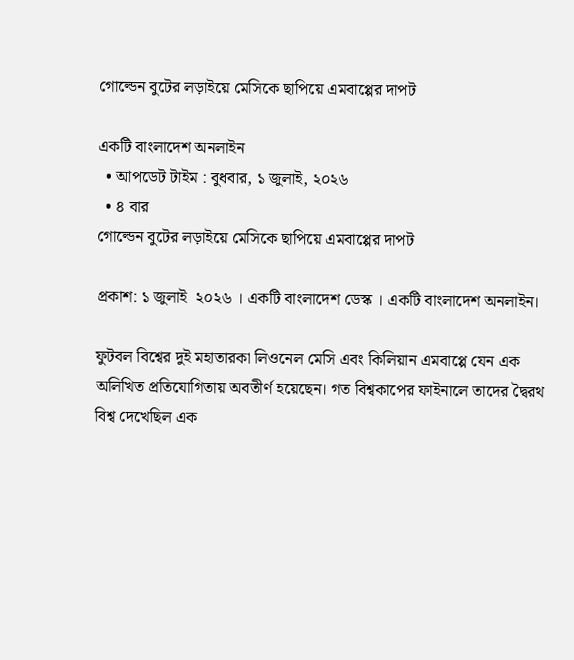গোল্ডেন বুটের লড়াইয়ে মেসিকে ছাপিয়ে এমবাপ্পের দাপট

একটি বাংলাদেশ অনলাইন
  • আপডেট টাইম : বুধবার, ১ জুলাই, ২০২৬
  • ৪ বার
গোল্ডেন বুটের লড়াইয়ে মেসিকে ছাপিয়ে এমবাপ্পের দাপট

প্রকাশ: ১ জুলাই  ২০২৬ । একটি বাংলাদেশ ডেস্ক । একটি বাংলাদেশ অনলাইন।

ফুটবল বিশ্বের দুই মহাতারকা লিওনেল মেসি এবং কিলিয়ান এমবাপ্পে যেন এক অলিখিত প্রতিযোগিতায় অবতীর্ণ হয়েছেন। গত বিশ্বকাপের ফাইনালে তাদের দ্বৈরথ বিশ্ব দেখেছিল এক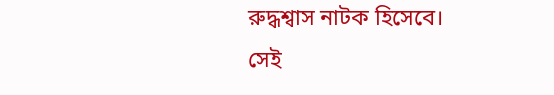রুদ্ধশ্বাস নাটক হিসেবে। সেই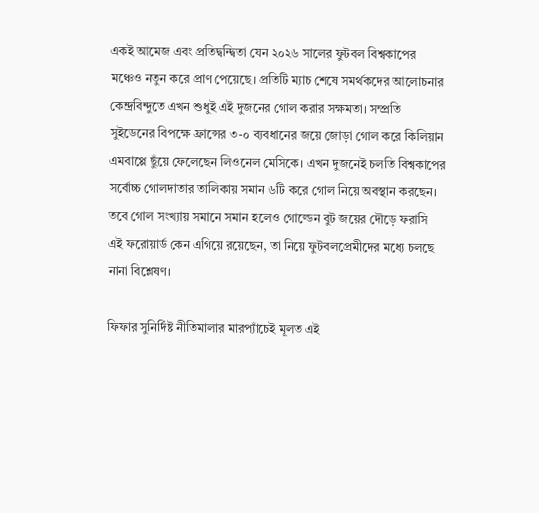একই আমেজ এবং প্রতিদ্বন্দ্বিতা যেন ২০২৬ সালের ফুটবল বিশ্বকাপের মঞ্চেও নতুন করে প্রাণ পেয়েছে। প্রতিটি ম্যাচ শেষে সমর্থকদের আলোচনার কেন্দ্রবিন্দুতে এখন শুধুই এই দুজনের গোল করার সক্ষমতা। সম্প্রতি সুইডেনের বিপক্ষে ফ্রান্সের ৩-০ ব্যবধানের জয়ে জোড়া গোল করে কিলিয়ান এমবাপ্পে ছুঁয়ে ফেলেছেন লিওনেল মেসিকে। এখন দুজনেই চলতি বিশ্বকাপের সর্বোচ্চ গোলদাতার তালিকায় সমান ৬টি করে গোল নিয়ে অবস্থান করছেন। তবে গোল সংখ্যায় সমানে সমান হলেও গোল্ডেন বুট জয়ের দৌড়ে ফরাসি এই ফরোয়ার্ড কেন এগিয়ে রয়েছেন, তা নিয়ে ফুটবলপ্রেমীদের মধ্যে চলছে নানা বিশ্লেষণ।

ফিফার সুনির্দিষ্ট নীতিমালার মারপ্যাঁচেই মূলত এই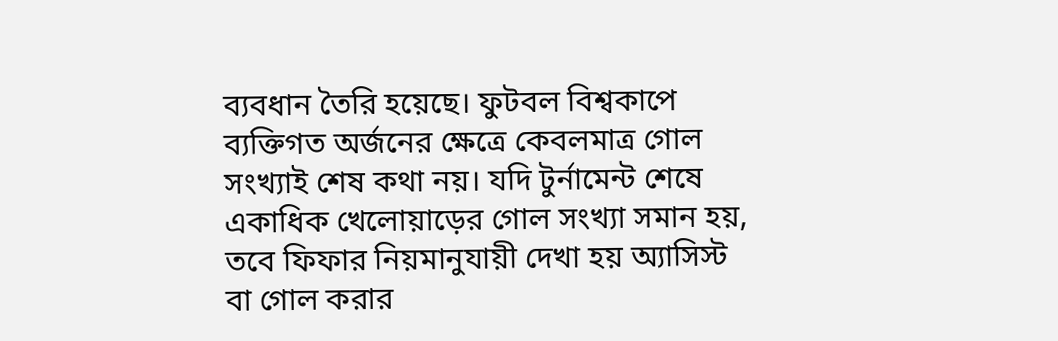ব্যবধান তৈরি হয়েছে। ফুটবল বিশ্বকাপে ব্যক্তিগত অর্জনের ক্ষেত্রে কেবলমাত্র গোল সংখ্যাই শেষ কথা নয়। যদি টুর্নামেন্ট শেষে একাধিক খেলোয়াড়ের গোল সংখ্যা সমান হয়, তবে ফিফার নিয়মানুযায়ী দেখা হয় অ্যাসিস্ট বা গোল করার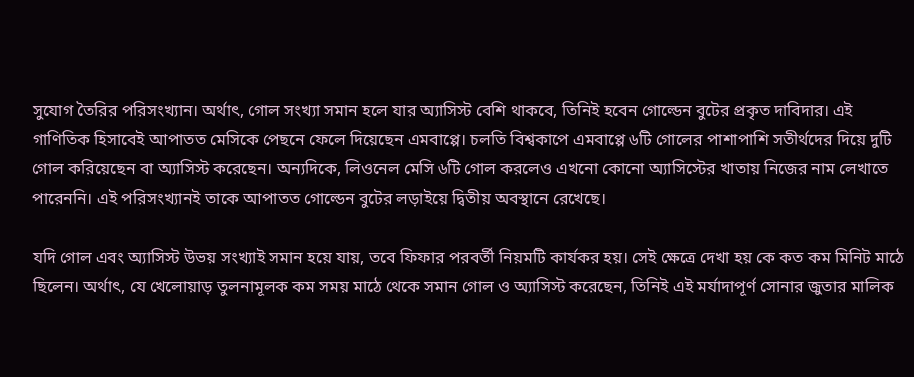সুযোগ তৈরির পরিসংখ্যান। অর্থাৎ, গোল সংখ্যা সমান হলে যার অ্যাসিস্ট বেশি থাকবে, তিনিই হবেন গোল্ডেন বুটের প্রকৃত দাবিদার। এই গাণিতিক হিসাবেই আপাতত মেসিকে পেছনে ফেলে দিয়েছেন এমবাপ্পে। চলতি বিশ্বকাপে এমবাপ্পে ৬টি গোলের পাশাপাশি সতীর্থদের দিয়ে দুটি গোল করিয়েছেন বা অ্যাসিস্ট করেছেন। অন্যদিকে, লিওনেল মেসি ৬টি গোল করলেও এখনো কোনো অ্যাসিস্টের খাতায় নিজের নাম লেখাতে পারেননি। এই পরিসংখ্যানই তাকে আপাতত গোল্ডেন বুটের লড়াইয়ে দ্বিতীয় অবস্থানে রেখেছে।

যদি গোল এবং অ্যাসিস্ট উভয় সংখ্যাই সমান হয়ে যায়, তবে ফিফার পরবর্তী নিয়মটি কার্যকর হয়। সেই ক্ষেত্রে দেখা হয় কে কত কম মিনিট মাঠে ছিলেন। অর্থাৎ, যে খেলোয়াড় তুলনামূলক কম সময় মাঠে থেকে সমান গোল ও অ্যাসিস্ট করেছেন, তিনিই এই মর্যাদাপূর্ণ সোনার জুতার মালিক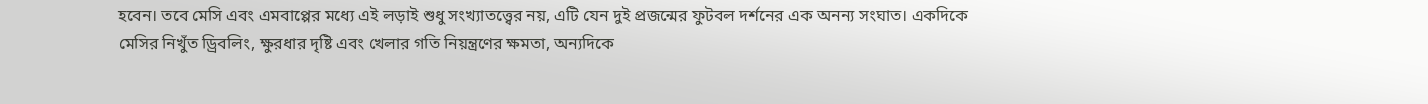হবেন। তবে মেসি এবং এমবাপ্পের মধ্যে এই লড়াই শুধু সংখ্যাতত্ত্বের নয়, এটি যেন দুই প্রজন্মের ফুটবল দর্শনের এক অনন্য সংঘাত। একদিকে মেসির নিখুঁত ড্রিবলিং, ক্ষুরধার দৃষ্টি এবং খেলার গতি নিয়ন্ত্রণের ক্ষমতা, অন্যদিকে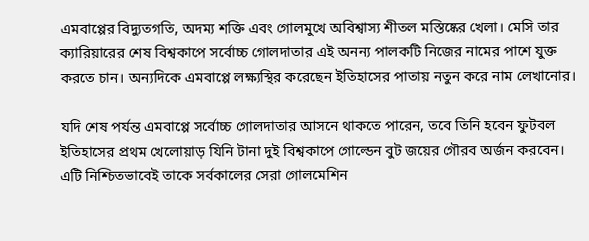এমবাপ্পের বিদ্যুতগতি, অদম্য শক্তি এবং গোলমুখে অবিশ্বাস্য শীতল মস্তিষ্কের খেলা। মেসি তার ক্যারিয়ারের শেষ বিশ্বকাপে সর্বোচ্চ গোলদাতার এই অনন্য পালকটি নিজের নামের পাশে যুক্ত করতে চান। অন্যদিকে এমবাপ্পে লক্ষ্যস্থির করেছেন ইতিহাসের পাতায় নতুন করে নাম লেখানোর।

যদি শেষ পর্যন্ত এমবাপ্পে সর্বোচ্চ গোলদাতার আসনে থাকতে পারেন, তবে তিনি হবেন ফুটবল ইতিহাসের প্রথম খেলোয়াড় যিনি টানা দুই বিশ্বকাপে গোল্ডেন বুট জয়ের গৌরব অর্জন করবেন। এটি নিশ্চিতভাবেই তাকে সর্বকালের সেরা গোলমেশিন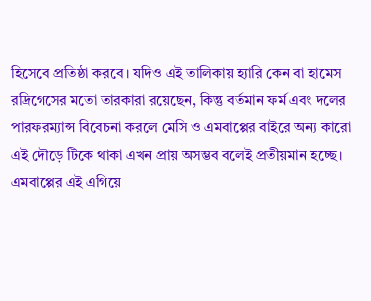হিসেবে প্রতিষ্ঠা করবে। যদিও এই তালিকায় হ্যারি কেন বা হামেস রদ্রিগেসের মতো তারকারা রয়েছেন, কিন্তু বর্তমান ফর্ম এবং দলের পারফরম্যান্স বিবেচনা করলে মেসি ও এমবাপ্পের বাইরে অন্য কারো এই দৌড়ে টিকে থাকা এখন প্রায় অসম্ভব বলেই প্রতীয়মান হচ্ছে। এমবাপ্পের এই এগিয়ে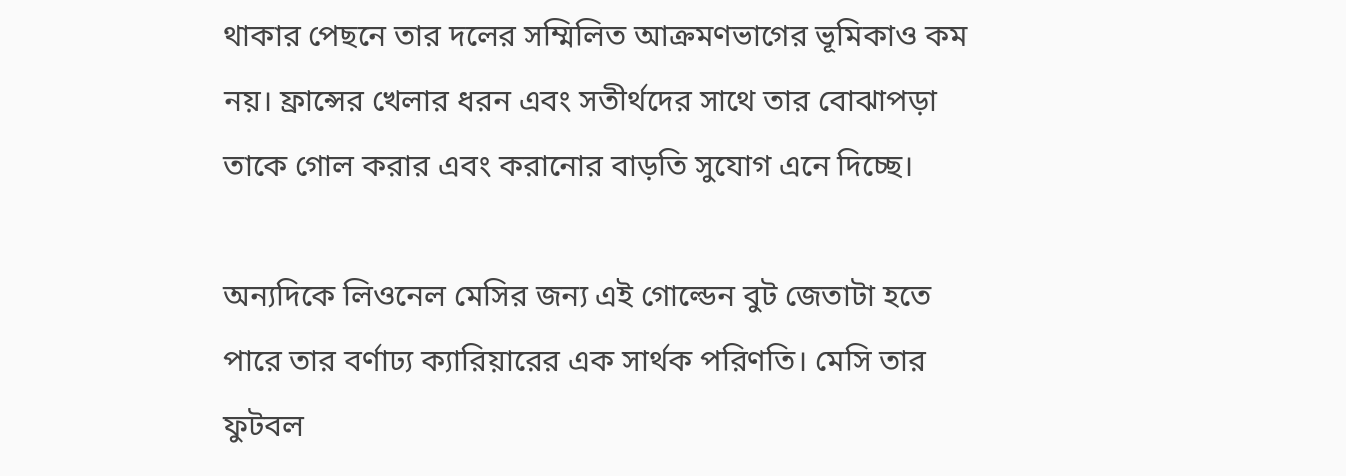থাকার পেছনে তার দলের সম্মিলিত আক্রমণভাগের ভূমিকাও কম নয়। ফ্রান্সের খেলার ধরন এবং সতীর্থদের সাথে তার বোঝাপড়া তাকে গোল করার এবং করানোর বাড়তি সুযোগ এনে দিচ্ছে।

অন্যদিকে লিওনেল মেসির জন্য এই গোল্ডেন বুট জেতাটা হতে পারে তার বর্ণাঢ্য ক্যারিয়ারের এক সার্থক পরিণতি। মেসি তার ফুটবল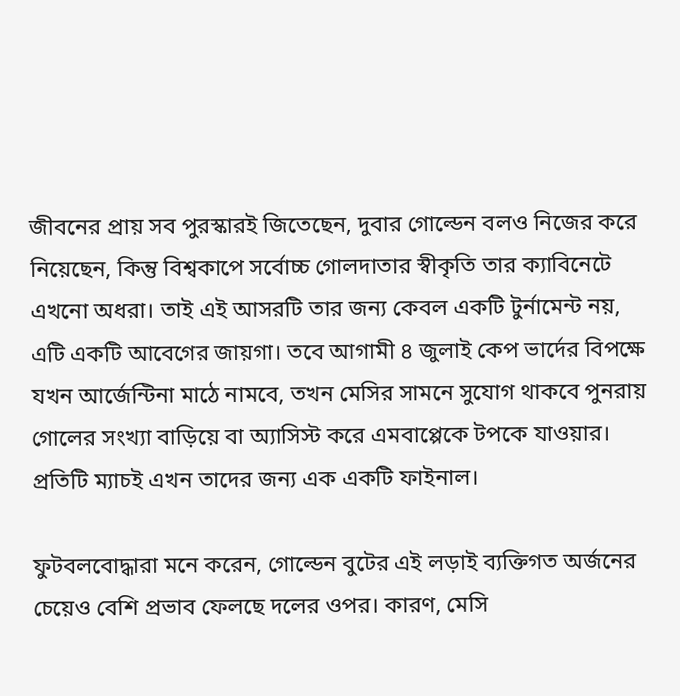জীবনের প্রায় সব পুরস্কারই জিতেছেন, দুবার গোল্ডেন বলও নিজের করে নিয়েছেন, কিন্তু বিশ্বকাপে সর্বোচ্চ গোলদাতার স্বীকৃতি তার ক্যাবিনেটে এখনো অধরা। তাই এই আসরটি তার জন্য কেবল একটি টুর্নামেন্ট নয়, এটি একটি আবেগের জায়গা। তবে আগামী ৪ জুলাই কেপ ভার্দের বিপক্ষে যখন আর্জেন্টিনা মাঠে নামবে, তখন মেসির সামনে সুযোগ থাকবে পুনরায় গোলের সংখ্যা বাড়িয়ে বা অ্যাসিস্ট করে এমবাপ্পেকে টপকে যাওয়ার। প্রতিটি ম্যাচই এখন তাদের জন্য এক একটি ফাইনাল।

ফুটবলবোদ্ধারা মনে করেন, গোল্ডেন বুটের এই লড়াই ব্যক্তিগত অর্জনের চেয়েও বেশি প্রভাব ফেলছে দলের ওপর। কারণ, মেসি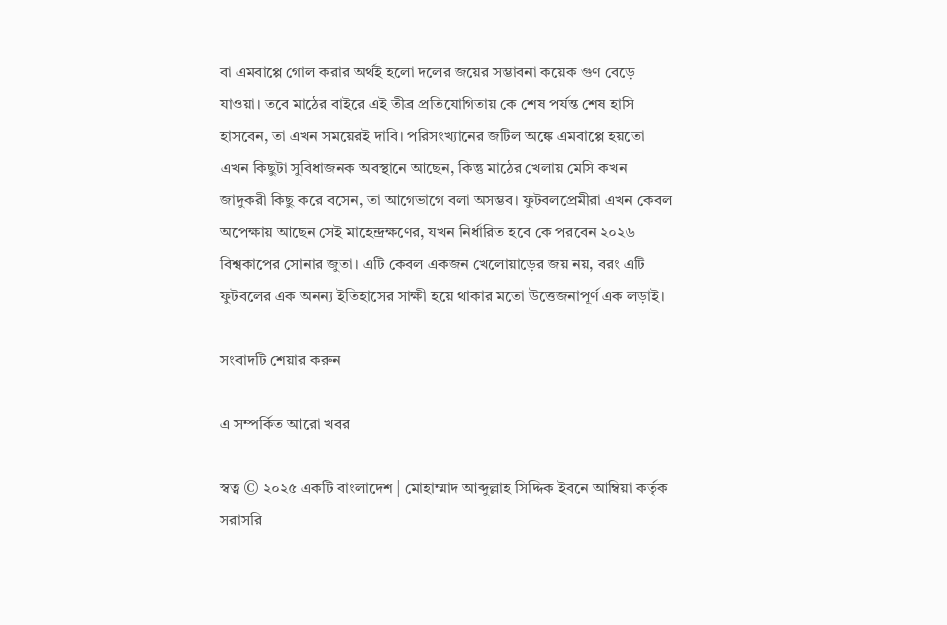বা এমবাপ্পে গোল করার অর্থই হলো দলের জয়ের সম্ভাবনা কয়েক গুণ বেড়ে যাওয়া। তবে মাঠের বাইরে এই তীব্র প্রতিযোগিতায় কে শেষ পর্যন্ত শেষ হাসি হাসবেন, তা এখন সময়েরই দাবি। পরিসংখ্যানের জটিল অঙ্কে এমবাপ্পে হয়তো এখন কিছুটা সুবিধাজনক অবস্থানে আছেন, কিন্তু মাঠের খেলায় মেসি কখন জাদুকরী কিছু করে বসেন, তা আগেভাগে বলা অসম্ভব। ফুটবলপ্রেমীরা এখন কেবল অপেক্ষায় আছেন সেই মাহেন্দ্রক্ষণের, যখন নির্ধারিত হবে কে পরবেন ২০২৬ বিশ্বকাপের সোনার জুতা। এটি কেবল একজন খেলোয়াড়ের জয় নয়, বরং এটি ফুটবলের এক অনন্য ইতিহাসের সাক্ষী হয়ে থাকার মতো উত্তেজনাপূর্ণ এক লড়াই।

সংবাদটি শেয়ার করুন

এ সম্পর্কিত আরো খবর

স্বত্ব © ২০২৫ একটি বাংলাদেশ | মোহাম্মাদ আব্দুল্লাহ সিদ্দিক ইবনে আম্বিয়া কর্তৃক সরাসরি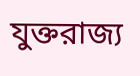যুক্তরাজ্য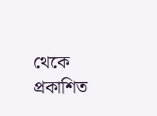থেকে প্রকাশিত